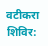वटीकरा शिविर: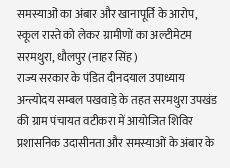समस्याओं का अंबार और खानापूर्ति के आरोप, स्कूल रास्ते को लेकर ग्रामीणों का अल्टीमेटम
सरमथुरा, धौलपुर (नाहर सिंह)
राज्य सरकार के पंडित दीनदयाल उपाध्याय अन्त्योदय सम्बल पखवाड़े के तहत सरमथुरा उपखंड की ग्राम पंचायत वटीकरा में आयोजित शिविर प्रशासनिक उदासीनता और समस्याओं के अंबार के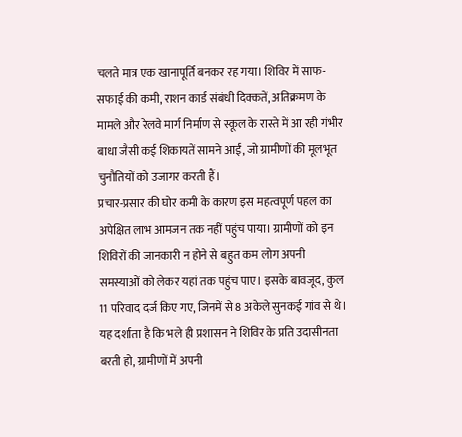चलते मात्र एक खानापूर्ति बनकर रह गया। शिविर में साफ-सफाई की कमी, राशन कार्ड संबंधी दिक्कतें, अतिक्रमण के मामले और रेलवे मार्ग निर्माण से स्कूल के रास्ते में आ रही गंभीर बाधा जैसी कई शिकायतें सामने आईं, जो ग्रामीणों की मूलभूत चुनौतियों को उजागर करती हैं।
प्रचार-प्रसार की घोर कमी के कारण इस महत्वपूर्ण पहल का अपेक्षित लाभ आमजन तक नहीं पहुंच पाया। ग्रामीणों को इन शिविरों की जानकारी न होने से बहुत कम लोग अपनी समस्याओं को लेकर यहां तक पहुंच पाए। इसके बावजूद, कुल 11 परिवाद दर्ज किए गए, जिनमें से 8 अकेले सुनकई गांव से थे। यह दर्शाता है कि भले ही प्रशासन ने शिविर के प्रति उदासीनता बरती हो, ग्रामीणों में अपनी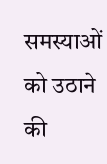समस्याओं को उठाने की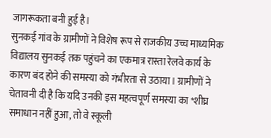जागरूकता बनी हुई है।
सुनकई गांव के ग्रामीणों ने विशेष रूप से राजकीय उच्च माध्यमिक विद्यालय सुनकई तक पहुंचने का एकमात्र रास्ता रेलवे कार्य के कारण बंद होने की समस्या को गंभीरता से उठाया। ग्रामीणों ने चेतावनी दी है कि यदि उनकी इस महत्वपूर्ण समस्या का *शीघ्र समाधान नहीं हुआ, तो वे स्कूली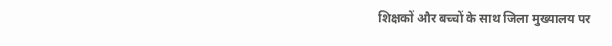शिक्षकों और बच्चों के साथ जिला मुख्यालय पर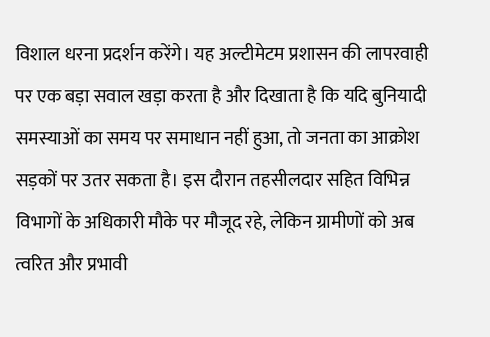विशाल धरना प्रदर्शन करेंगे। यह अल्टीमेटम प्रशासन की लापरवाही पर एक बड़ा सवाल खड़ा करता है और दिखाता है कि यदि बुनियादी समस्याओं का समय पर समाधान नहीं हुआ, तो जनता का आक्रोश सड़कों पर उतर सकता है। इस दौरान तहसीलदार सहित विभिन्न विभागों के अधिकारी मौके पर मौजूद रहे, लेकिन ग्रामीणों को अब त्वरित और प्रभावी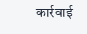कार्रवाई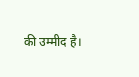की उम्मीद है।